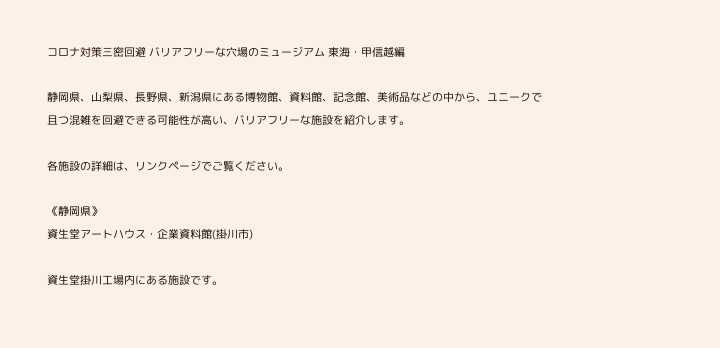コロナ対策三密回避 バリアフリーな穴場のミュージアム 東海・甲信越編

静岡県、山梨県、長野県、新潟県にある博物館、資料館、記念館、美術品などの中から、ユニークで且つ混雑を回避できる可能性が高い、バリアフリーな施設を紹介します。

各施設の詳細は、リンクページでご覧ください。

《静岡県》
資生堂アートハウス・企業資料館(掛川市)

資生堂掛川工場内にある施設です。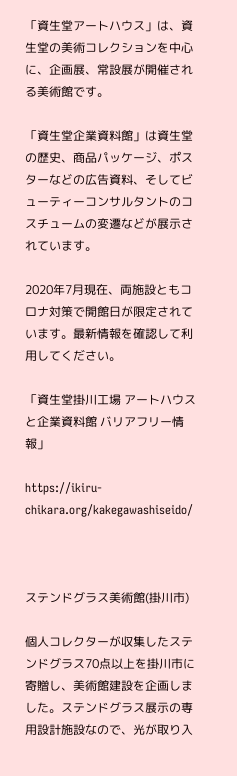「資生堂アートハウス」は、資生堂の美術コレクションを中心に、企画展、常設展が開催される美術館です。

「資生堂企業資料館」は資生堂の歴史、商品パッケージ、ポスターなどの広告資料、そしてビューティーコンサルタントのコスチュームの変遷などが展示されています。

2020年7月現在、両施設ともコロナ対策で開館日が限定されています。最新情報を確認して利用してください。

「資生堂掛川工場 アートハウスと企業資料館 バリアフリー情報」

https://ikiru-chikara.org/kakegawashiseido/



ステンドグラス美術館(掛川市)

個人コレクターが収集したステンドグラス70点以上を掛川市に寄贈し、美術館建設を企画しました。ステンドグラス展示の専用設計施設なので、光が取り入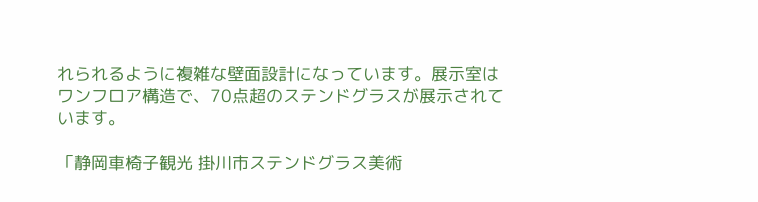れられるように複雑な壁面設計になっています。展示室はワンフロア構造で、70点超のステンドグラスが展示されています。

「静岡車椅子観光 掛川市ステンドグラス美術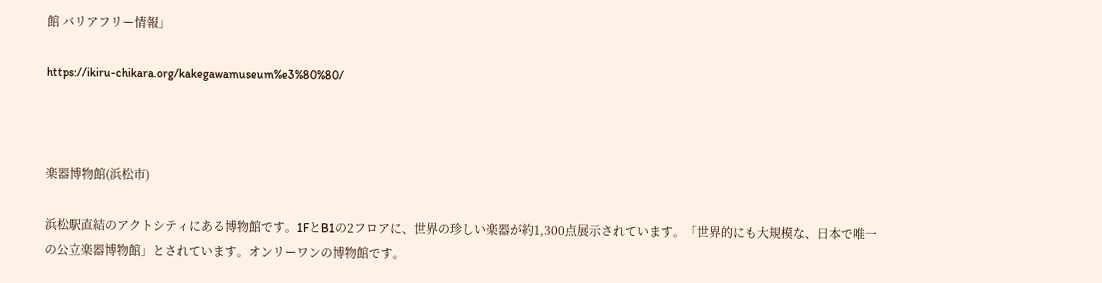館 バリアフリー情報」

https://ikiru-chikara.org/kakegawamuseum%e3%80%80/



楽器博物館(浜松市)

浜松駅直結のアクトシティにある博物館です。1FとB1の2フロアに、世界の珍しい楽器が約1,300点展示されています。「世界的にも大規模な、日本で唯一の公立楽器博物館」とされています。オンリーワンの博物館です。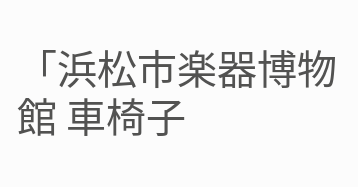「浜松市楽器博物館 車椅子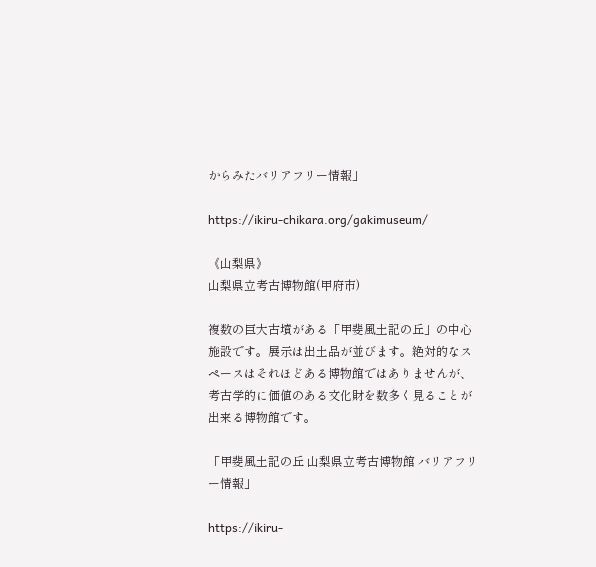からみたバリアフリー情報」

https://ikiru-chikara.org/gakimuseum/

《山梨県》
山梨県立考古博物館(甲府市)

複数の巨大古墳がある「甲斐風土記の丘」の中心施設です。展示は出土品が並びます。絶対的なスペースはそれほどある博物館ではありませんが、考古学的に価値のある文化財を数多く見ることが出来る博物館です。

「甲斐風土記の丘 山梨県立考古博物館 バリアフリー情報」

https://ikiru-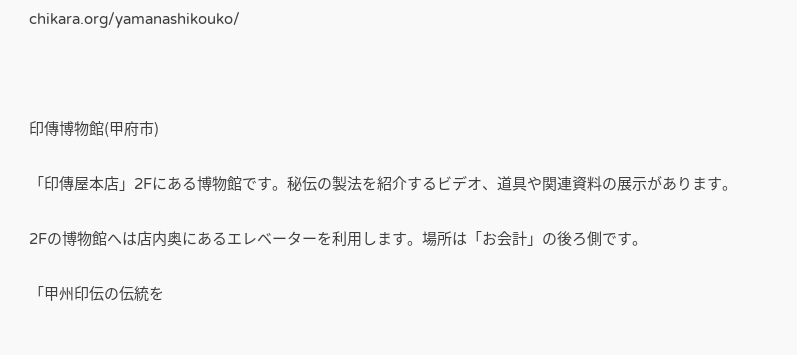chikara.org/yamanashikouko/



印傳博物館(甲府市)

「印傳屋本店」2Fにある博物館です。秘伝の製法を紹介するビデオ、道具や関連資料の展示があります。

2Fの博物館へは店内奥にあるエレベーターを利用します。場所は「お会計」の後ろ側です。

「甲州印伝の伝統を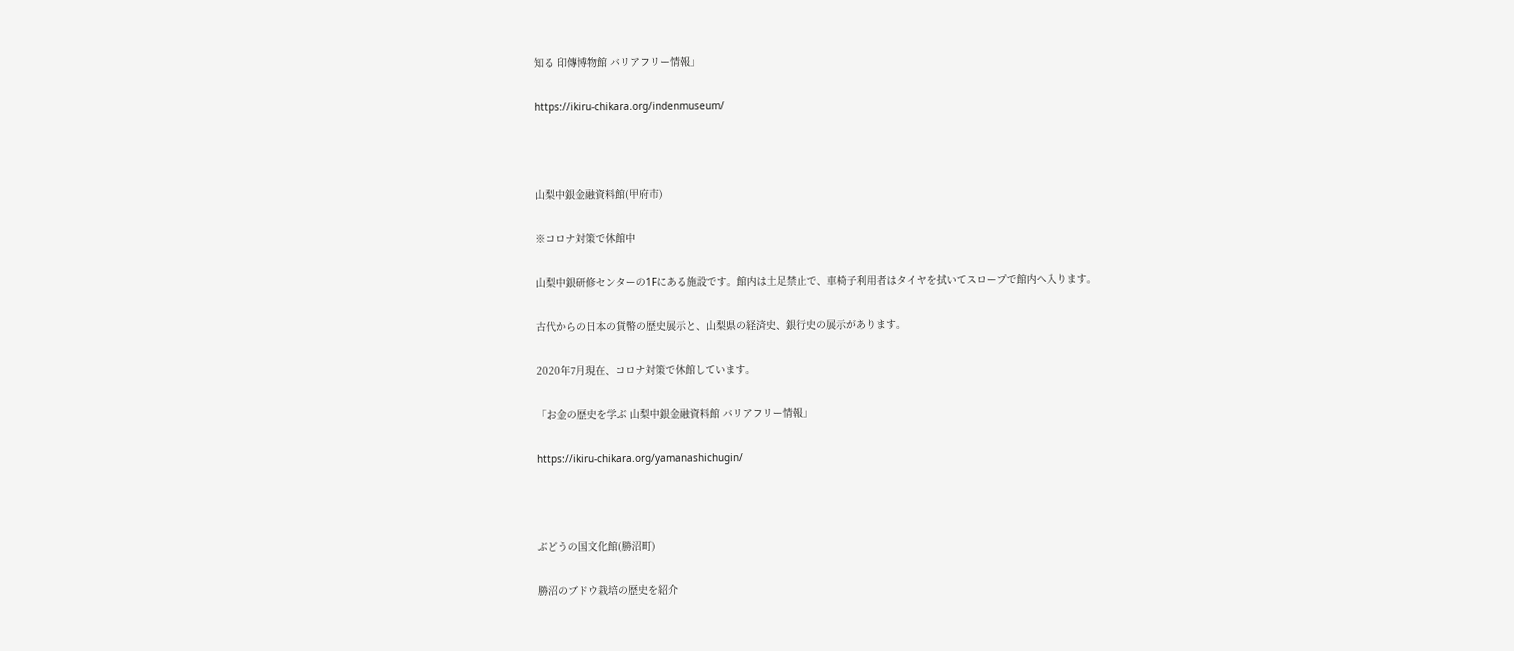知る 印傳博物館 バリアフリー情報」

https://ikiru-chikara.org/indenmuseum/



山梨中銀金融資料館(甲府市)

※コロナ対策で休館中

山梨中銀研修センターの1Fにある施設です。館内は土足禁止で、車椅子利用者はタイヤを拭いてスロープで館内へ入ります。

古代からの日本の貨幣の歴史展示と、山梨県の経済史、銀行史の展示があります。

2020年7月現在、コロナ対策で休館しています。

「お金の歴史を学ぶ 山梨中銀金融資料館 バリアフリー情報」

https://ikiru-chikara.org/yamanashichugin/



ぶどうの国文化館(勝沼町)

勝沼のブドウ栽培の歴史を紹介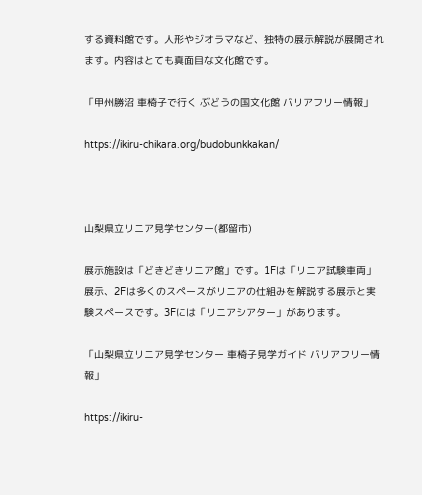する資料館です。人形やジオラマなど、独特の展示解説が展開されます。内容はとても真面目な文化館です。

「甲州勝沼 車椅子で行く ぶどうの国文化館 バリアフリー情報」

https://ikiru-chikara.org/budobunkkakan/



山梨県立リニア見学センター(都留市)

展示施設は「どきどきリニア館」です。1Fは「リニア試験車両」展示、2Fは多くのスペースがリニアの仕組みを解説する展示と実験スペースです。3Fには「リニアシアター」があります。

「山梨県立リニア見学センター 車椅子見学ガイド バリアフリー情報」

https://ikiru-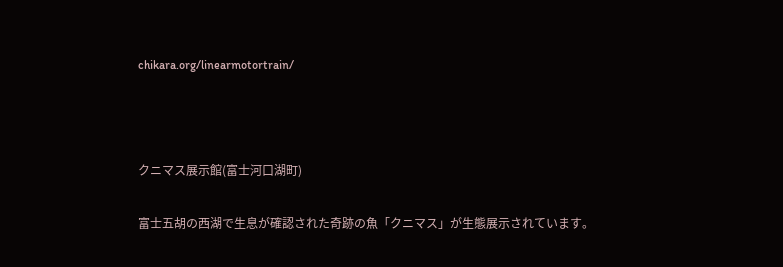chikara.org/linearmotortrain/



クニマス展示館(富士河口湖町)

富士五胡の西湖で生息が確認された奇跡の魚「クニマス」が生態展示されています。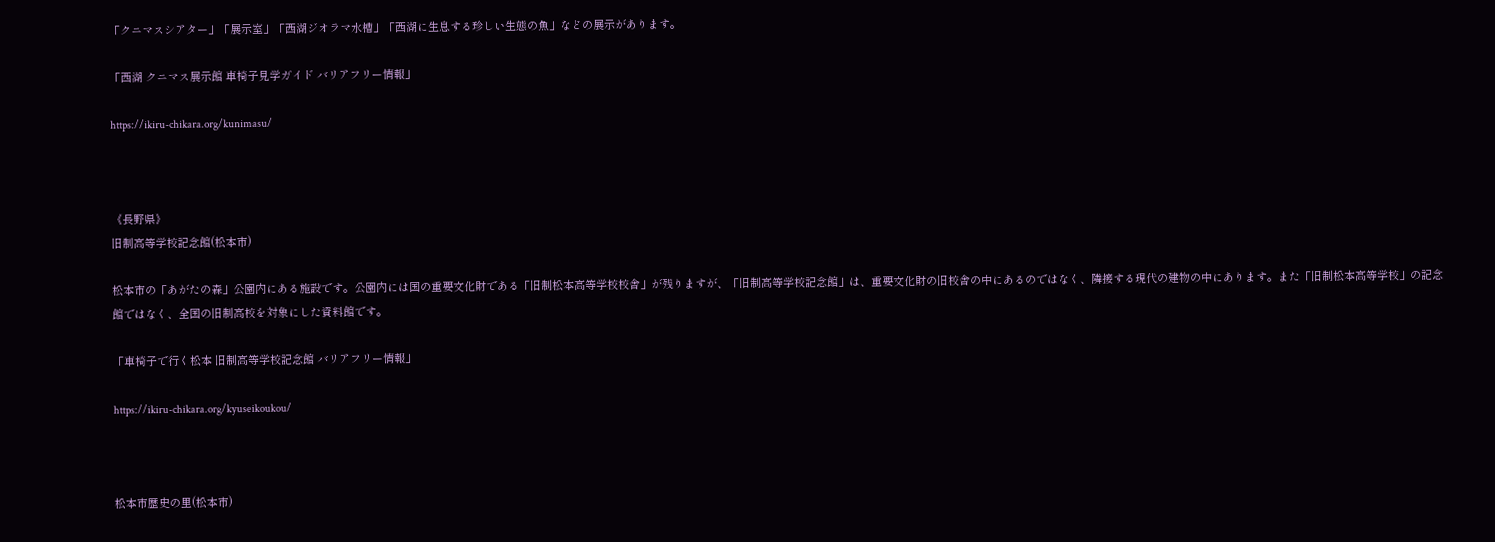「クニマスシアター」「展示室」「西湖ジオラマ水槽」「西湖に生息する珍しい生態の魚」などの展示があります。

「西湖 クニマス展示館 車椅子見学ガイド バリアフリー情報」

https://ikiru-chikara.org/kunimasu/



《長野県》
旧制高等学校記念館(松本市)

松本市の「あがたの森」公園内にある施設です。公園内には国の重要文化財である「旧制松本高等学校校舎」が残りますが、「旧制高等学校記念館」は、重要文化財の旧校舎の中にあるのではなく、隣接する現代の建物の中にあります。また「旧制松本高等学校」の記念館ではなく、全国の旧制高校を対象にした資料館です。

「車椅子で行く松本 旧制高等学校記念館 バリアフリー情報」

https://ikiru-chikara.org/kyuseikoukou/



松本市歴史の里(松本市)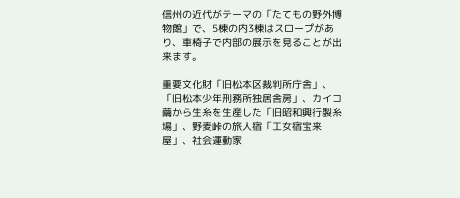信州の近代がテーマの「たてもの野外博物館」で、5棟の内3棟はスロープがあり、車椅子で内部の展示を見ることが出来ます。

重要文化財「旧松本区裁判所庁舎」、「旧松本少年刑務所独居舎房」、カイコ繭から生糸を生産した「旧昭和興行製糸場」、野麦峠の旅人宿「工女宿宝来屋」、社会運動家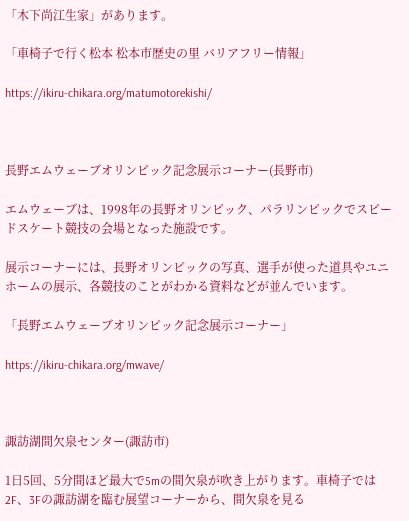「木下尚江生家」があります。

「車椅子で行く松本 松本市歴史の里 バリアフリー情報」

https://ikiru-chikara.org/matumotorekishi/



長野エムウェーブオリンピック記念展示コーナー(長野市)

エムウェーブは、1998年の長野オリンピック、パラリンピックでスピードスケート競技の会場となった施設です。

展示コーナーには、長野オリンピックの写真、選手が使った道具やユニホームの展示、各競技のことがわかる資料などが並んでいます。

「長野エムウェーブオリンピック記念展示コーナー」

https://ikiru-chikara.org/mwave/



諏訪湖間欠泉センター(諏訪市)

1日5回、5分間ほど最大で5mの間欠泉が吹き上がります。車椅子では2F、3Fの諏訪湖を臨む展望コーナーから、間欠泉を見る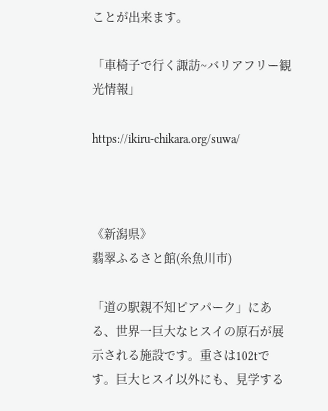ことが出来ます。

「車椅子で行く諏訪~バリアフリー観光情報」

https://ikiru-chikara.org/suwa/



《新潟県》
翡翠ふるさと館(糸魚川市)

「道の駅親不知ピアパーク」にある、世界一巨大なヒスイの原石が展示される施設です。重さは102tです。巨大ヒスイ以外にも、見学する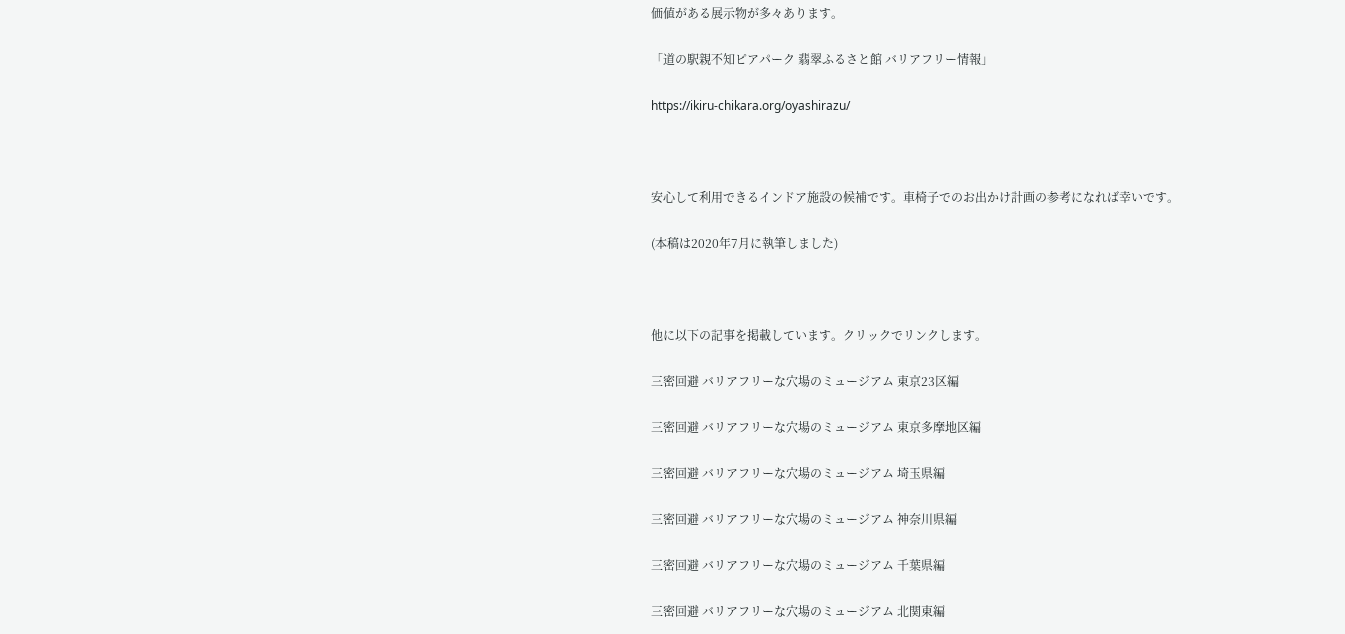価値がある展示物が多々あります。

「道の駅親不知ピアパーク 翡翠ふるさと館 バリアフリー情報」

https://ikiru-chikara.org/oyashirazu/



安心して利用できるインドア施設の候補です。車椅子でのお出かけ計画の参考になれば幸いです。

(本稿は2020年7月に執筆しました)



他に以下の記事を掲載しています。クリックでリンクします。

三密回避 バリアフリーな穴場のミュージアム 東京23区編

三密回避 バリアフリーな穴場のミュージアム 東京多摩地区編

三密回避 バリアフリーな穴場のミュージアム 埼玉県編

三密回避 バリアフリーな穴場のミュージアム 神奈川県編

三密回避 バリアフリーな穴場のミュージアム 千葉県編

三密回避 バリアフリーな穴場のミュージアム 北関東編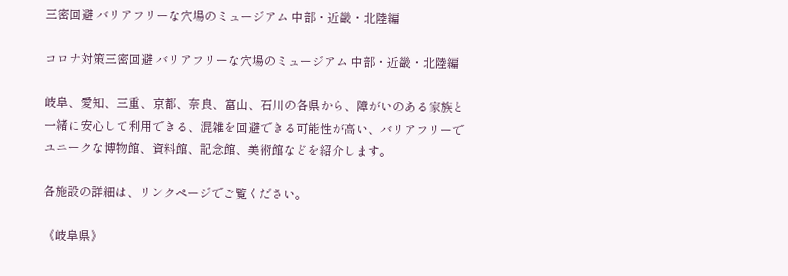三密回避 バリアフリーな穴場のミュージアム 中部・近畿・北陸編

コロナ対策三密回避 バリアフリーな穴場のミュージアム 中部・近畿・北陸編

岐阜、愛知、三重、京都、奈良、富山、石川の各県から、障がいのある家族と一緒に安心して利用できる、混雑を回避できる可能性が高い、バリアフリーでユニークな博物館、資料館、記念館、美術館などを紹介します。

各施設の詳細は、リンクページでご覧ください。

《岐阜県》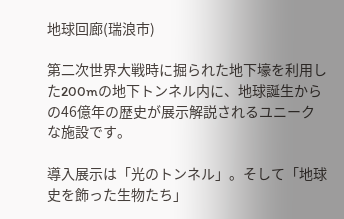地球回廊(瑞浪市)

第二次世界大戦時に掘られた地下壕を利用した200mの地下トンネル内に、地球誕生からの46億年の歴史が展示解説されるユニークな施設です。

導入展示は「光のトンネル」。そして「地球史を飾った生物たち」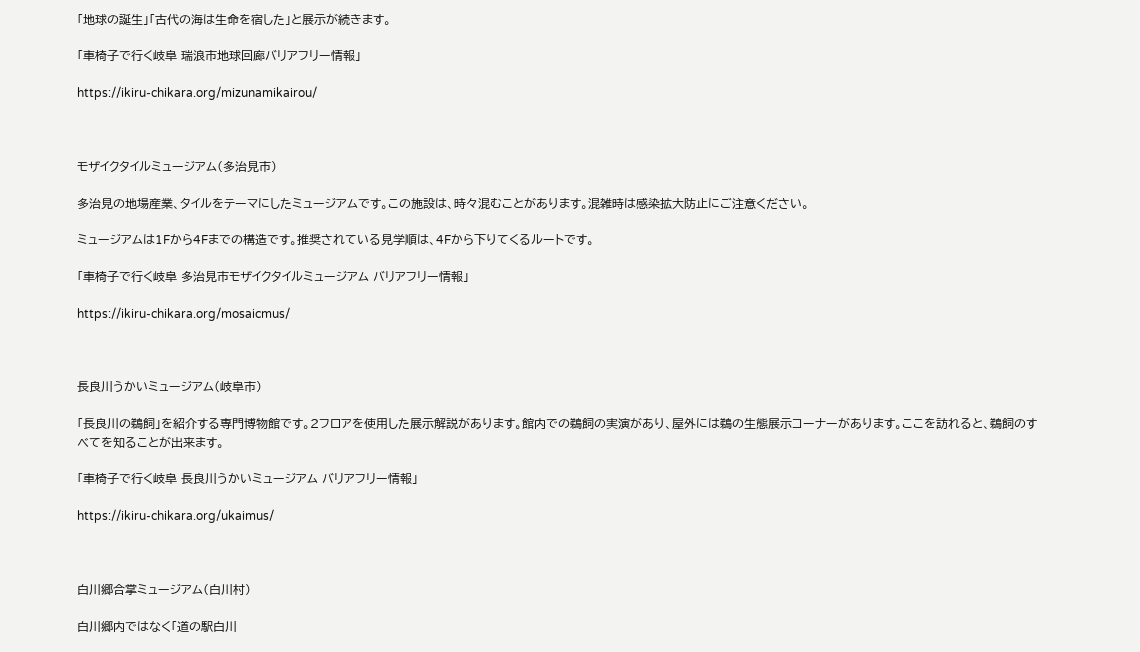「地球の誕生」「古代の海は生命を宿した」と展示が続きます。

「車椅子で行く岐阜 瑞浪市地球回廊バリアフリー情報」

https://ikiru-chikara.org/mizunamikairou/



モザイクタイルミュージアム(多治見市)

多治見の地場産業、タイルをテーマにしたミュージアムです。この施設は、時々混むことがあります。混雑時は感染拡大防止にご注意ください。

ミュージアムは1Fから4Fまでの構造です。推奨されている見学順は、4Fから下りてくるルートです。

「車椅子で行く岐阜 多治見市モザイクタイルミュージアム バリアフリー情報」

https://ikiru-chikara.org/mosaicmus/



長良川うかいミュージアム(岐阜市)

「長良川の鵜飼」を紹介する専門博物館です。2フロアを使用した展示解説があります。館内での鵜飼の実演があり、屋外には鵜の生態展示コーナーがあります。ここを訪れると、鵜飼のすべてを知ることが出来ます。

「車椅子で行く岐阜 長良川うかいミュージアム バリアフリー情報」

https://ikiru-chikara.org/ukaimus/



白川郷合掌ミュージアム(白川村)

白川郷内ではなく「道の駅白川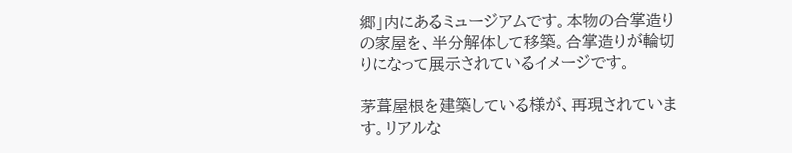郷」内にあるミュージアムです。本物の合掌造りの家屋を、半分解体して移築。合掌造りが輪切りになって展示されているイメージです。

茅葺屋根を建築している様が、再現されています。リアルな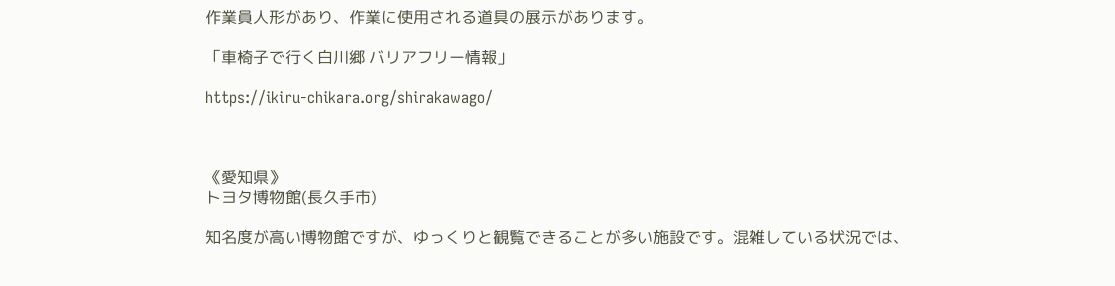作業員人形があり、作業に使用される道具の展示があります。

「車椅子で行く白川郷 バリアフリー情報」

https://ikiru-chikara.org/shirakawago/



《愛知県》
トヨタ博物館(長久手市)

知名度が高い博物館ですが、ゆっくりと観覧できることが多い施設です。混雑している状況では、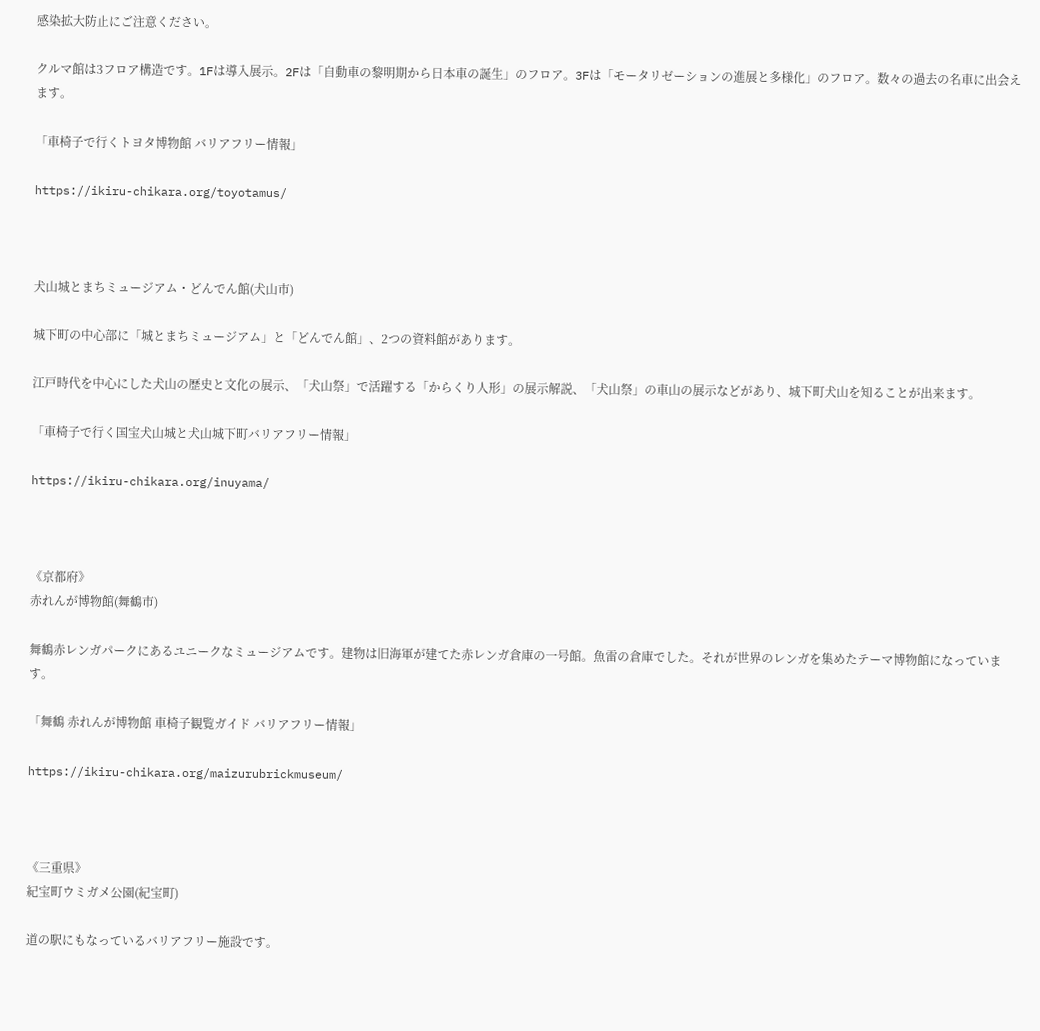感染拡大防止にご注意ください。

クルマ館は3フロア構造です。1Fは導入展示。2Fは「自動車の黎明期から日本車の誕生」のフロア。3Fは「モータリゼーションの進展と多様化」のフロア。数々の過去の名車に出会えます。

「車椅子で行くトヨタ博物館 バリアフリー情報」

https://ikiru-chikara.org/toyotamus/



犬山城とまちミュージアム・どんでん館(犬山市)

城下町の中心部に「城とまちミュージアム」と「どんでん館」、2つの資料館があります。

江戸時代を中心にした犬山の歴史と文化の展示、「犬山祭」で活躍する「からくり人形」の展示解説、「犬山祭」の車山の展示などがあり、城下町犬山を知ることが出来ます。

「車椅子で行く国宝犬山城と犬山城下町バリアフリー情報」

https://ikiru-chikara.org/inuyama/



《京都府》
赤れんが博物館(舞鶴市)

舞鶴赤レンガパークにあるユニークなミュージアムです。建物は旧海軍が建てた赤レンガ倉庫の一号館。魚雷の倉庫でした。それが世界のレンガを集めたテーマ博物館になっています。

「舞鶴 赤れんが博物館 車椅子観覧ガイド バリアフリー情報」

https://ikiru-chikara.org/maizurubrickmuseum/



《三重県》
紀宝町ウミガメ公園(紀宝町)

道の駅にもなっているバリアフリー施設です。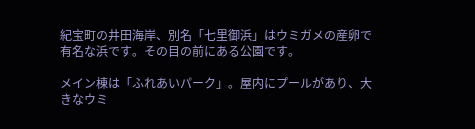紀宝町の井田海岸、別名「七里御浜」はウミガメの産卵で有名な浜です。その目の前にある公園です。

メイン棟は「ふれあいパーク」。屋内にプールがあり、大きなウミ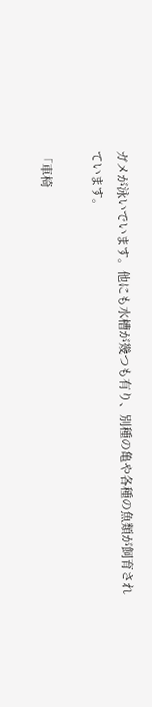ガメが泳いでいます。他にも水槽が幾つも有り、別種の亀や各種の魚類が飼育されています。

「車椅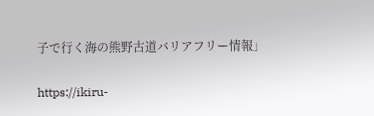子で行く海の熊野古道バリアフリー情報」

https://ikiru-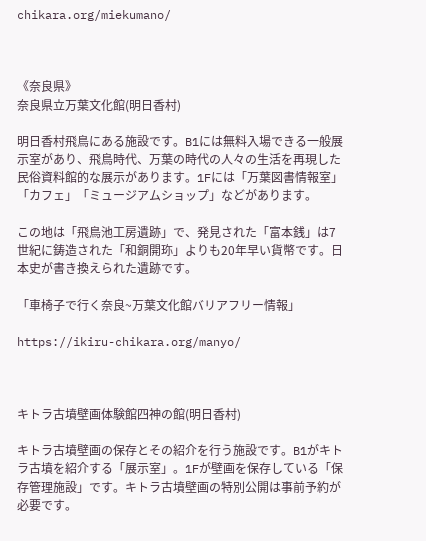chikara.org/miekumano/



《奈良県》
奈良県立万葉文化館(明日香村)

明日香村飛鳥にある施設です。B1には無料入場できる一般展示室があり、飛鳥時代、万葉の時代の人々の生活を再現した民俗資料館的な展示があります。1Fには「万葉図書情報室」「カフェ」「ミュージアムショップ」などがあります。

この地は「飛鳥池工房遺跡」で、発見された「富本銭」は7世紀に鋳造された「和銅開珎」よりも20年早い貨幣です。日本史が書き換えられた遺跡です。

「車椅子で行く奈良~万葉文化館バリアフリー情報」

https://ikiru-chikara.org/manyo/



キトラ古墳壁画体験館四神の館(明日香村)

キトラ古墳壁画の保存とその紹介を行う施設です。B1がキトラ古墳を紹介する「展示室」。1Fが壁画を保存している「保存管理施設」です。キトラ古墳壁画の特別公開は事前予約が必要です。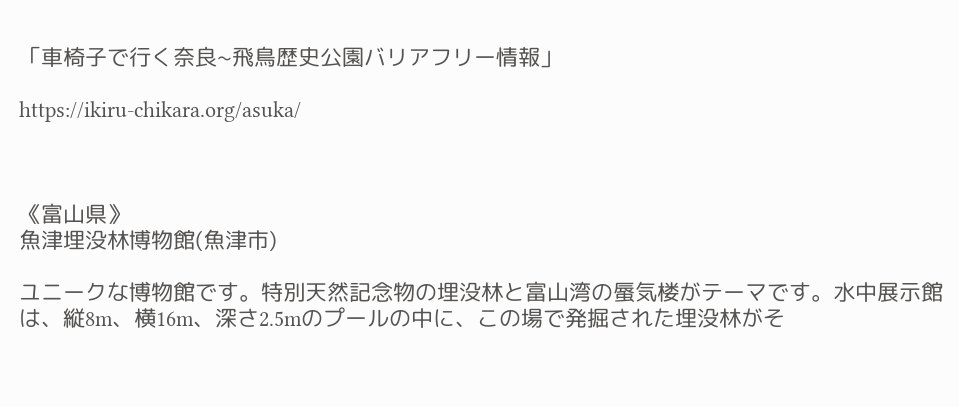「車椅子で行く奈良~飛鳥歴史公園バリアフリー情報」

https://ikiru-chikara.org/asuka/



《富山県》
魚津埋没林博物館(魚津市)

ユニークな博物館です。特別天然記念物の埋没林と富山湾の蜃気楼がテーマです。水中展示館は、縦8m、横16m、深さ2.5mのプールの中に、この場で発掘された埋没林がそ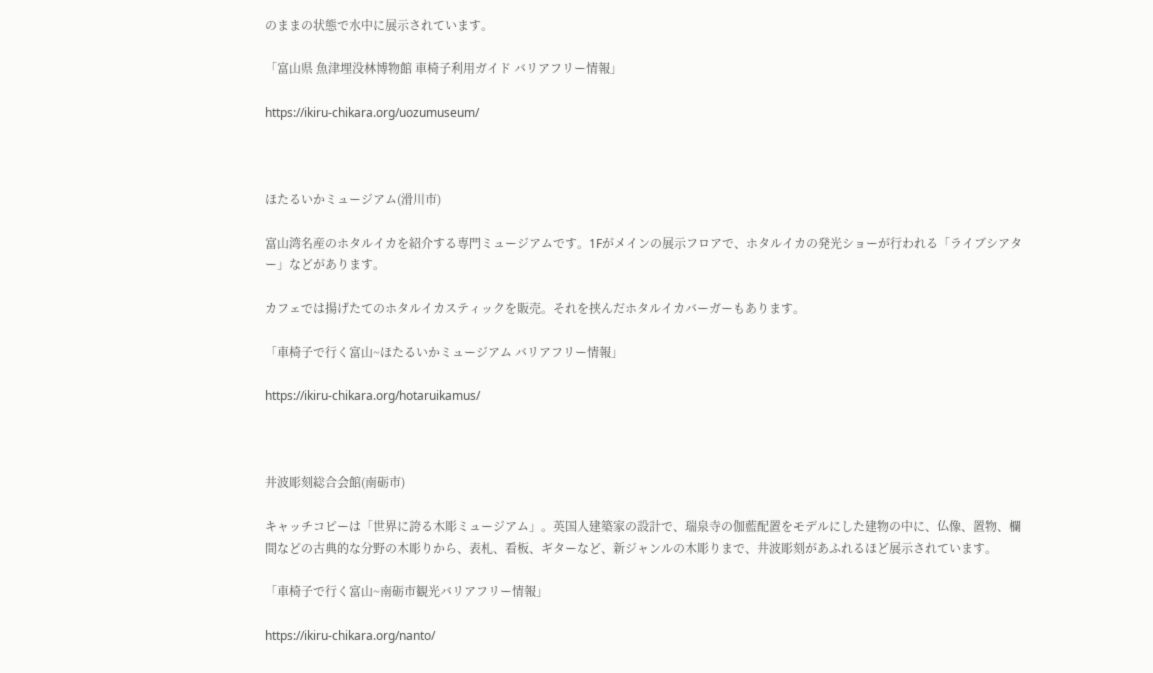のままの状態で水中に展示されています。

「富山県 魚津埋没林博物館 車椅子利用ガイド バリアフリー情報」

https://ikiru-chikara.org/uozumuseum/



ほたるいかミュージアム(滑川市)

富山湾名産のホタルイカを紹介する専門ミュージアムです。1Fがメインの展示フロアで、ホタルイカの発光ショーが行われる「ライブシアター」などがあります。

カフェでは揚げたてのホタルイカスティックを販売。それを挟んだホタルイカバーガーもあります。

「車椅子で行く富山~ほたるいかミュージアム バリアフリー情報」

https://ikiru-chikara.org/hotaruikamus/



井波彫刻総合会館(南砺市)

キャッチコピーは「世界に誇る木彫ミュージアム」。英国人建築家の設計で、瑞泉寺の伽藍配置をモデルにした建物の中に、仏像、置物、欄間などの古典的な分野の木彫りから、表札、看板、ギターなど、新ジャンルの木彫りまで、井波彫刻があふれるほど展示されています。

「車椅子で行く富山~南砺市観光バリアフリー情報」

https://ikiru-chikara.org/nanto/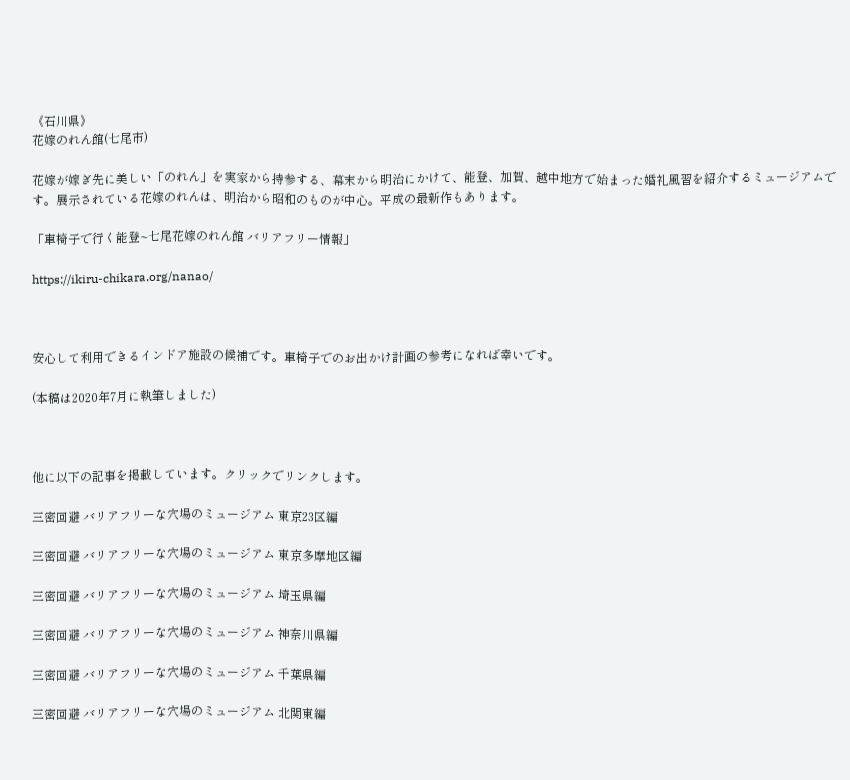《石川県》
花嫁のれん館(七尾市)

花嫁が嫁ぎ先に美しい「のれん」を実家から持参する、幕末から明治にかけて、能登、加賀、越中地方で始まった婚礼風習を紹介するミュージアムです。展示されている花嫁のれんは、明治から昭和のものが中心。平成の最新作もあります。

「車椅子で行く能登~七尾花嫁のれん館 バリアフリー情報」

https://ikiru-chikara.org/nanao/



安心して利用できるインドア施設の候補です。車椅子でのお出かけ計画の参考になれば幸いです。

(本稿は2020年7月に執筆しました)



他に以下の記事を掲載しています。クリックでリンクします。

三密回避 バリアフリーな穴場のミュージアム 東京23区編

三密回避 バリアフリーな穴場のミュージアム 東京多摩地区編

三密回避 バリアフリーな穴場のミュージアム 埼玉県編

三密回避 バリアフリーな穴場のミュージアム 神奈川県編

三密回避 バリアフリーな穴場のミュージアム 千葉県編

三密回避 バリアフリーな穴場のミュージアム 北関東編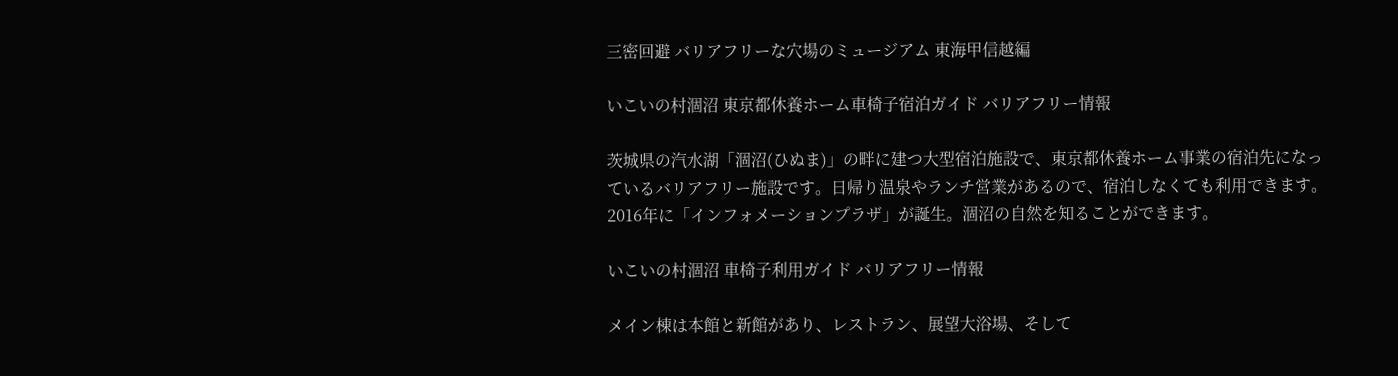三密回避 バリアフリーな穴場のミュージアム 東海甲信越編

いこいの村涸沼 東京都休養ホーム車椅子宿泊ガイド バリアフリー情報

茨城県の汽水湖「涸沼(ひぬま)」の畔に建つ大型宿泊施設で、東京都休養ホーム事業の宿泊先になっているバリアフリー施設です。日帰り温泉やランチ営業があるので、宿泊しなくても利用できます。2016年に「インフォメーションプラザ」が誕生。涸沼の自然を知ることができます。

いこいの村涸沼 車椅子利用ガイド バリアフリー情報

メイン棟は本館と新館があり、レストラン、展望大浴場、そして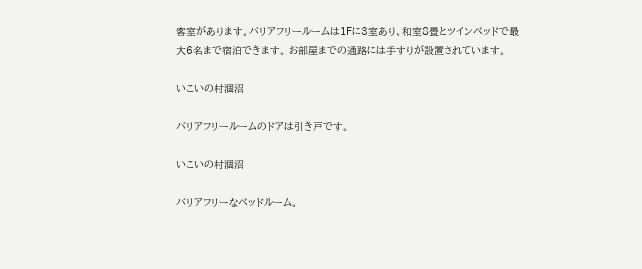客室があります。バリアフリールームは1Fに3室あり、和室8畳とツインベッドで最大6名まで宿泊できます。 お部屋までの通路には手すりが設置されています。

いこいの村涸沼

バリアフリールームのドアは引き戸です。

いこいの村涸沼

バリアフリーなベッドルーム。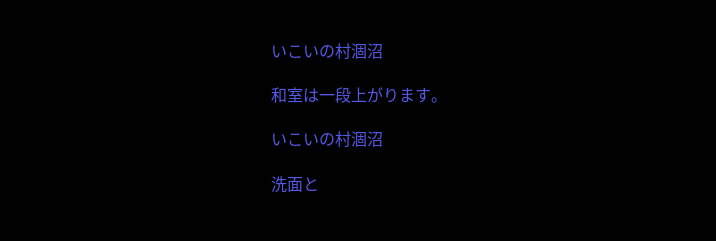いこいの村涸沼

和室は一段上がります。

いこいの村涸沼

洗面と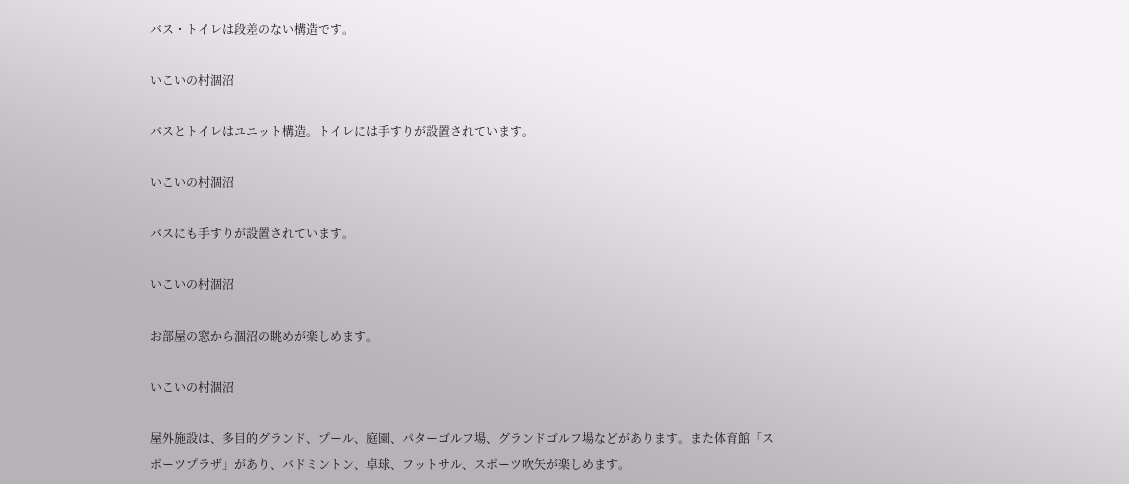バス・トイレは段差のない構造です。

いこいの村涸沼

バスとトイレはユニット構造。トイレには手すりが設置されています。

いこいの村涸沼

バスにも手すりが設置されています。

いこいの村涸沼

お部屋の窓から涸沼の眺めが楽しめます。

いこいの村涸沼

屋外施設は、多目的グランド、プール、庭園、パターゴルフ場、グランドゴルフ場などがあります。また体育館「スポーツプラザ」があり、バドミントン、卓球、フットサル、スポーツ吹矢が楽しめます。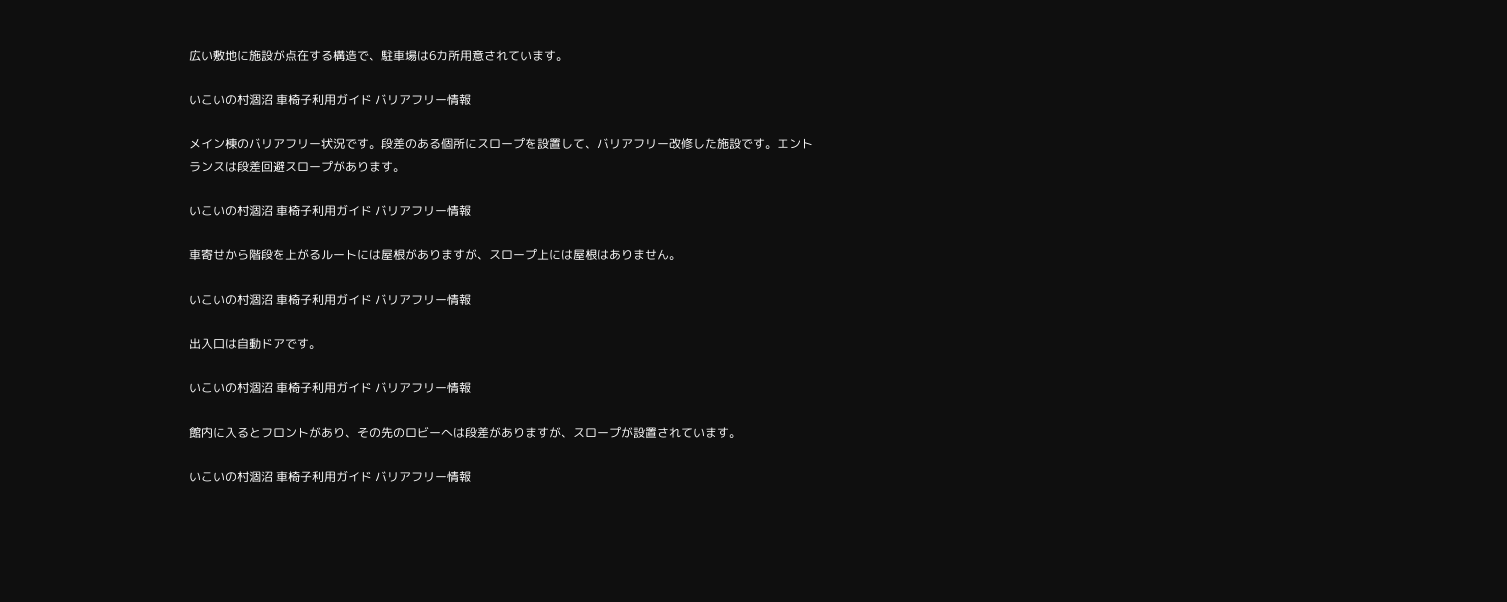広い敷地に施設が点在する構造で、駐車場は6カ所用意されています。

いこいの村涸沼 車椅子利用ガイド バリアフリー情報

メイン棟のバリアフリー状況です。段差のある個所にスロープを設置して、バリアフリー改修した施設です。エントランスは段差回避スロープがあります。

いこいの村涸沼 車椅子利用ガイド バリアフリー情報

車寄せから階段を上がるルートには屋根がありますが、スロープ上には屋根はありません。

いこいの村涸沼 車椅子利用ガイド バリアフリー情報

出入口は自動ドアです。

いこいの村涸沼 車椅子利用ガイド バリアフリー情報

館内に入るとフロントがあり、その先のロビーへは段差がありますが、スロープが設置されています。

いこいの村涸沼 車椅子利用ガイド バリアフリー情報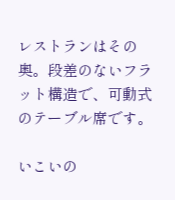レストランはその奥。段差のないフラット構造で、可動式のテーブル席です。

いこいの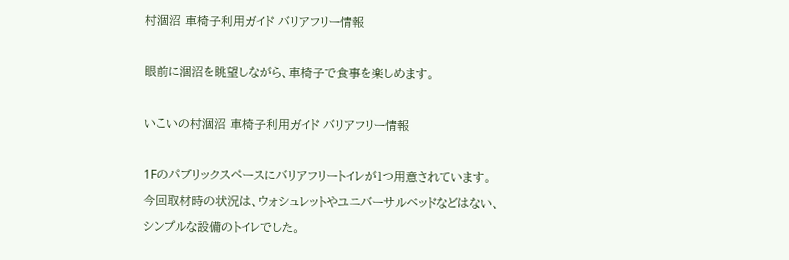村涸沼 車椅子利用ガイド バリアフリー情報

眼前に涸沼を眺望しながら、車椅子で食事を楽しめます。

いこいの村涸沼 車椅子利用ガイド バリアフリー情報

1Fのパブリックスペースにバリアフリートイレが1つ用意されています。今回取材時の状況は、ウォシュレットやユニバーサルベッドなどはない、シンプルな設備のトイレでした。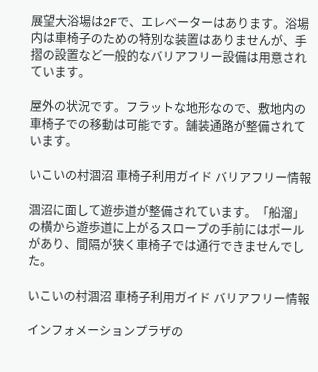展望大浴場は2Fで、エレベーターはあります。浴場内は車椅子のための特別な装置はありませんが、手摺の設置など一般的なバリアフリー設備は用意されています。

屋外の状況です。フラットな地形なので、敷地内の車椅子での移動は可能です。舗装通路が整備されています。

いこいの村涸沼 車椅子利用ガイド バリアフリー情報

涸沼に面して遊歩道が整備されています。「船溜」の横から遊歩道に上がるスロープの手前にはポールがあり、間隔が狭く車椅子では通行できませんでした。

いこいの村涸沼 車椅子利用ガイド バリアフリー情報

インフォメーションプラザの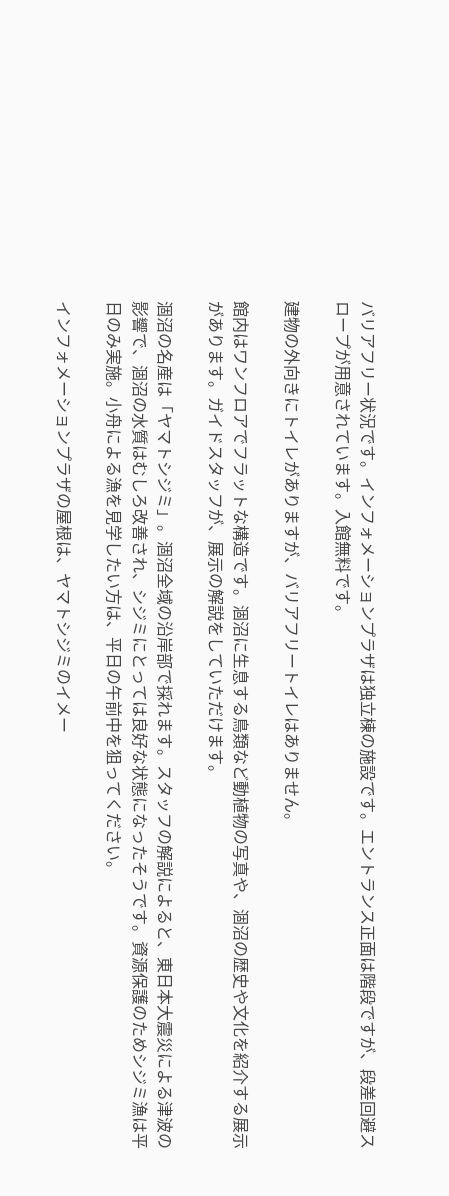バリアフリー状況です。インフォメーションプラザは独立棟の施設です。エントランス正面は階段ですが、段差回避スロープが用意されています。入館無料です。

建物の外向きにトイレがありますが、バリアフリートイレはありません。

館内はワンフロアでフラットな構造です。涸沼に生息する鳥類など動植物の写真や、涸沼の歴史や文化を紹介する展示があります。ガイドスタッフが、展示の解説をしていただけます。

涸沼の名産は「ヤマトシジミ」。涸沼全域の沿岸部で採れます。スタッフの解説によると、東日本大震災による津波の影響で、涸沼の水質はむしろ改善され、シジミにとっては良好な状態になったそうです。資源保護のためシジミ漁は平日のみ実施。小舟による漁を見学したい方は、平日の午前中を狙ってください。

インフォメーションプラザの屋根は、ヤマトシジミのイメー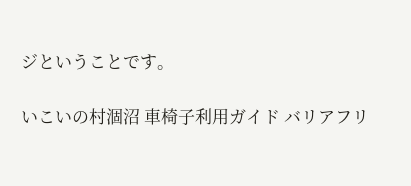ジということです。

いこいの村涸沼 車椅子利用ガイド バリアフリ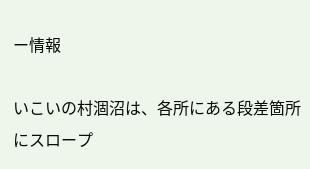ー情報

いこいの村涸沼は、各所にある段差箇所にスロープ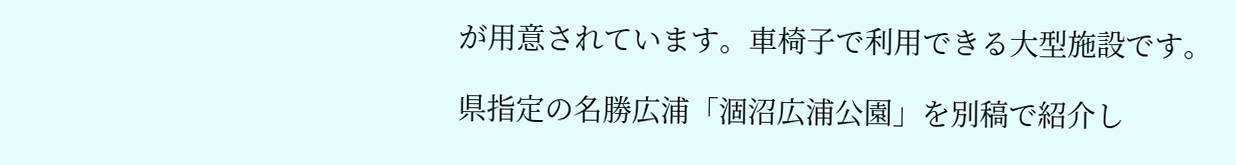が用意されています。車椅子で利用できる大型施設です。

県指定の名勝広浦「涸沼広浦公園」を別稿で紹介し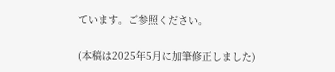ています。ご参照ください。

(本稿は2025年5月に加筆修正しました)